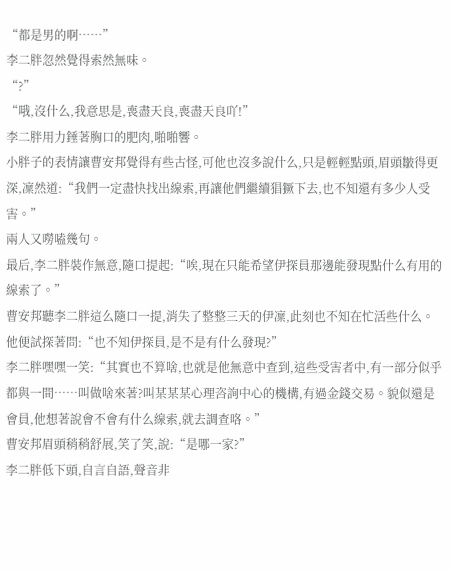“都是男的啊……”
李二胖忽然覺得索然無味。
“?”
“哦,沒什么,我意思是,喪盡天良,喪盡天良吖!”
李二胖用力錘著胸口的肥肉,啪啪響。
小胖子的表情讓曹安邦覺得有些古怪,可他也沒多說什么,只是輕輕點頭,眉頭皺得更深,凜然道:“我們一定盡快找出線索,再讓他們繼續猖獗下去,也不知還有多少人受害。”
兩人又嘮嗑幾句。
最后,李二胖裝作無意,隨口提起:“唉,現在只能希望伊探員那邊能發現點什么有用的線索了。”
曹安邦聽李二胖這么隨口一提,消失了整整三天的伊凜,此刻也不知在忙活些什么。他便試探著問:“也不知伊探員,是不是有什么發現?”
李二胖嘿嘿一笑:“其實也不算啥,也就是他無意中查到,這些受害者中,有一部分似乎都與一間……叫做啥來著?叫某某某心理咨詢中心的機構,有過金錢交易。貌似還是會員,他想著說會不會有什么線索,就去調查咯。”
曹安邦眉頭稍稍舒展,笑了笑,說:“是哪一家?”
李二胖低下頭,自言自語,聲音非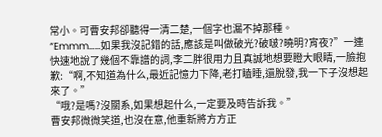常小。可曹安邦卻聽得一清二楚,一個字也漏不掉那種。
“Emmm……如果我沒記錯的話,應該是叫做破光?破啵?曉明?宵夜?”一連快速地說了幾個不靠譜的詞,李二胖很用力且真誠地想要瞪大眼睛,一臉抱歉:“啊,不知道為什么,最近記憶力下降,老打瞌睡,還脫發,我一下子沒想起來了。”
“哦?是嗎?沒關系,如果想起什么,一定要及時告訴我。”
曹安邦微微笑道,也沒在意,他重新將方方正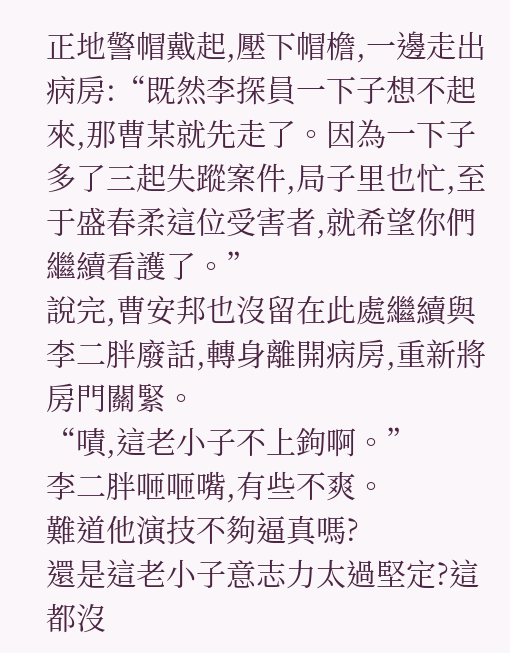正地警帽戴起,壓下帽檐,一邊走出病房:“既然李探員一下子想不起來,那曹某就先走了。因為一下子多了三起失蹤案件,局子里也忙,至于盛春柔這位受害者,就希望你們繼續看護了。”
說完,曹安邦也沒留在此處繼續與李二胖廢話,轉身離開病房,重新將房門關緊。
“嘖,這老小子不上鉤啊。”
李二胖咂咂嘴,有些不爽。
難道他演技不夠逼真嗎?
還是這老小子意志力太過堅定?這都沒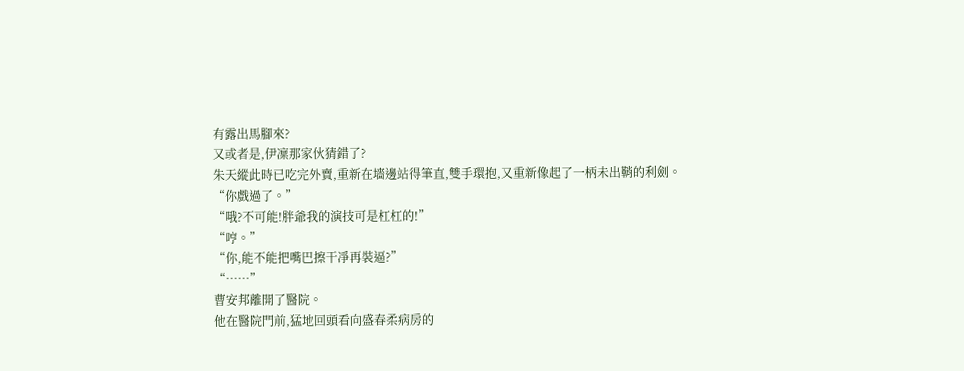有露出馬腳來?
又或者是,伊凜那家伙猜錯了?
朱天縱此時已吃完外賣,重新在墻邊站得筆直,雙手環抱,又重新像起了一柄未出鞘的利劍。
“你戲過了。”
“哦?不可能!胖爺我的演技可是杠杠的!”
“哼。”
“你,能不能把嘴巴擦干凈再裝逼?”
“……”
曹安邦離開了醫院。
他在醫院門前,猛地回頭看向盛春柔病房的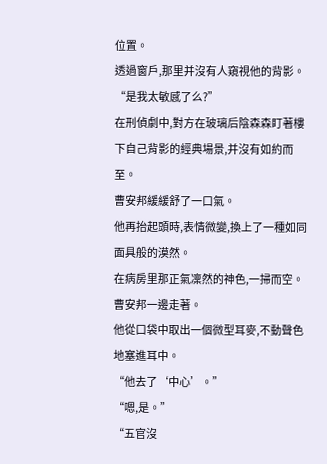位置。
透過窗戶,那里并沒有人窺視他的背影。
“是我太敏感了么?”
在刑偵劇中,對方在玻璃后陰森森盯著樓下自己背影的經典場景,并沒有如約而至。
曹安邦緩緩舒了一口氣。
他再抬起頭時,表情微變,換上了一種如同面具般的漠然。
在病房里那正氣凜然的神色,一掃而空。
曹安邦一邊走著。
他從口袋中取出一個微型耳麥,不動聲色地塞進耳中。
“他去了‘中心’。”
“嗯,是。”
“五官沒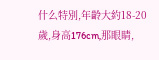什么特別,年齡大約18-20歲,身高176cm,那眼睛,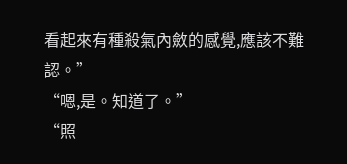看起來有種殺氣內斂的感覺,應該不難認。”
“嗯,是。知道了。”
“照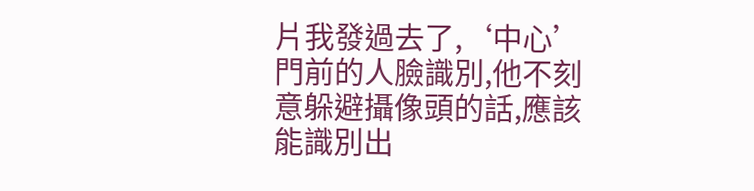片我發過去了,‘中心’門前的人臉識別,他不刻意躲避攝像頭的話,應該能識別出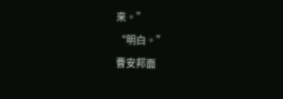來。”
“明白。”
曹安邦面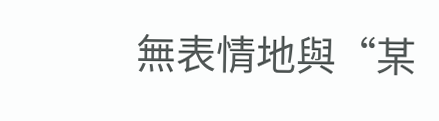無表情地與“某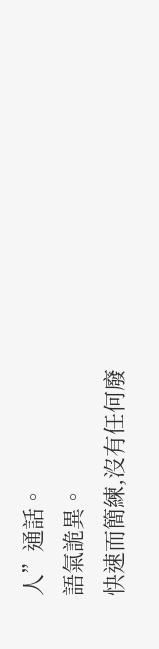人”通話。
語氣詭異。
快速而簡練,沒有任何廢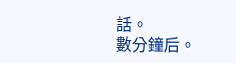話。
數分鐘后。